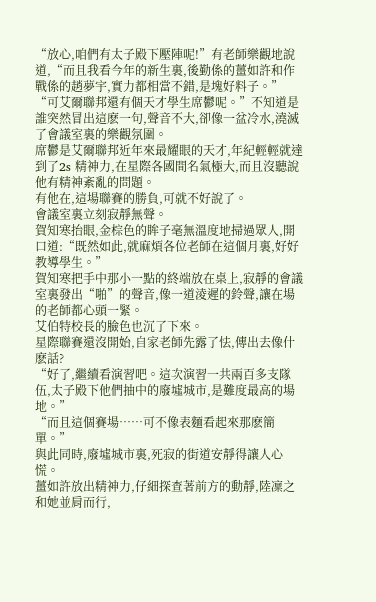“放心,咱們有太子殿下壓陣呢!”有老師樂觀地說道,“而且我看今年的新生裏,後勤係的薑如許和作戰係的趙夢宇,實力都相當不錯,是塊好料子。”
“可艾爾聯邦還有個天才學生席鬱呢。”不知道是誰突然冒出這麽一句,聲音不大,卻像一盆冷水,澆滅了會議室裏的樂觀氛圍。
席鬱是艾爾聯邦近年來最耀眼的天才,年紀輕輕就達到了2s 精神力,在星際各國間名氣極大,而且沒聽說他有精神紊亂的問題。
有他在,這場聯賽的勝負,可就不好說了。
會議室裏立刻寂靜無聲。
賀知寒抬眼,金棕色的眸子毫無溫度地掃過眾人,開口道:“既然如此,就麻煩各位老師在這個月裏,好好教導學生。”
賀知寒把手中那小一點的終端放在桌上,寂靜的會議室裏發出“啪”的聲音,像一道淩遲的鈴聲,讓在場的老師都心頭一緊。
艾伯特校長的臉色也沉了下來。
星際聯賽還沒開始,自家老師先露了怯,傳出去像什麽話?
“好了,繼續看演習吧。這次演習一共兩百多支隊伍,太子殿下他們抽中的廢墟城市,是難度最高的場地。”
“而且這個賽場……可不像表麵看起來那麽簡單。”
與此同時,廢墟城市裏,死寂的街道安靜得讓人心慌。
薑如許放出精神力,仔細探查著前方的動靜,陸凜之和她並肩而行,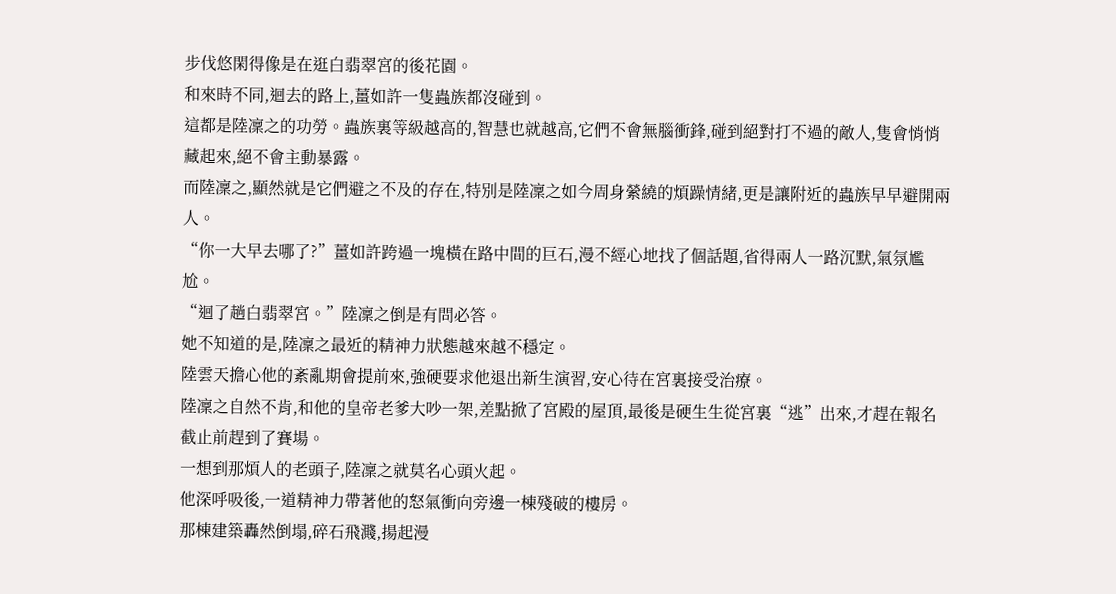步伐悠閑得像是在逛白翡翠宮的後花園。
和來時不同,迴去的路上,薑如許一隻蟲族都沒碰到。
這都是陸凜之的功勞。蟲族裏等級越高的,智慧也就越高,它們不會無腦衝鋒,碰到絕對打不過的敵人,隻會悄悄藏起來,絕不會主動暴露。
而陸凜之,顯然就是它們避之不及的存在,特別是陸凜之如今周身縈繞的煩躁情緒,更是讓附近的蟲族早早避開兩人。
“你一大早去哪了?”薑如許跨過一塊橫在路中間的巨石,漫不經心地找了個話題,省得兩人一路沉默,氣氛尷尬。
“迴了趟白翡翠宮。”陸凜之倒是有問必答。
她不知道的是,陸凜之最近的精神力狀態越來越不穩定。
陸雲天擔心他的紊亂期會提前來,強硬要求他退出新生演習,安心待在宮裏接受治療。
陸凜之自然不肯,和他的皇帝老爹大吵一架,差點掀了宮殿的屋頂,最後是硬生生從宮裏“逃”出來,才趕在報名截止前趕到了賽場。
一想到那煩人的老頭子,陸凜之就莫名心頭火起。
他深呼吸後,一道精神力帶著他的怒氣衝向旁邊一棟殘破的樓房。
那棟建築轟然倒塌,碎石飛濺,揚起漫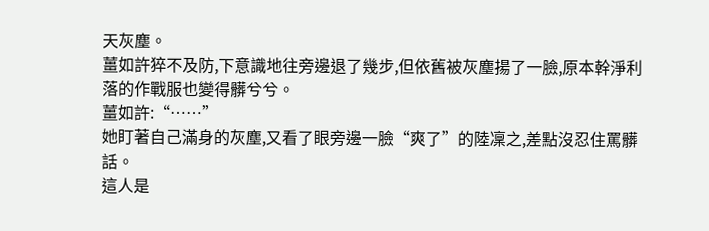天灰塵。
薑如許猝不及防,下意識地往旁邊退了幾步,但依舊被灰塵揚了一臉,原本幹淨利落的作戰服也變得髒兮兮。
薑如許:“……”
她盯著自己滿身的灰塵,又看了眼旁邊一臉“爽了”的陸凜之,差點沒忍住罵髒話。
這人是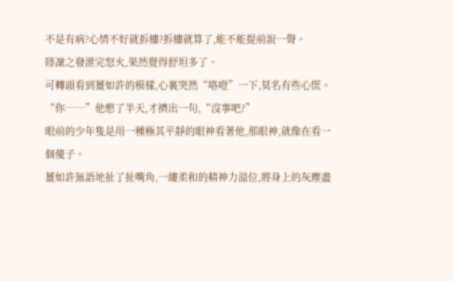不是有病?心情不好就拆樓?拆樓就算了,能不能提前說一聲。
陸凜之發泄完怒火,果然覺得舒坦多了。
可轉頭看到薑如許的模樣,心裏突然“咯噔”一下,莫名有些心慌。
“你……”他憋了半天,才擠出一句,“沒事吧?”
眼前的少年隻是用一種極其平靜的眼神看著他,那眼神,就像在看一個傻子。
薑如許無語地扯了扯嘴角,一縷柔和的精神力溢位,將身上的灰塵盡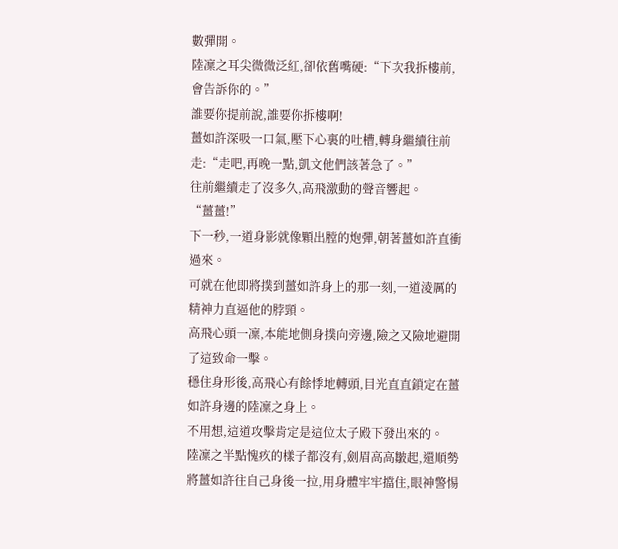數彈開。
陸凜之耳尖微微泛紅,卻依舊嘴硬:“下次我拆樓前,會告訴你的。”
誰要你提前說,誰要你拆樓啊!
薑如許深吸一口氣,壓下心裏的吐槽,轉身繼續往前走:“走吧,再晚一點,凱文他們該著急了。”
往前繼續走了沒多久,高飛激動的聲音響起。
“薑薑!”
下一秒,一道身影就像顆出膛的炮彈,朝著薑如許直衝過來。
可就在他即將撲到薑如許身上的那一刻,一道淩厲的精神力直逼他的脖頸。
高飛心頭一凜,本能地側身撲向旁邊,險之又險地避開了這致命一擊。
穩住身形後,高飛心有餘悸地轉頭,目光直直鎖定在薑如許身邊的陸凜之身上。
不用想,這道攻擊肯定是這位太子殿下發出來的。
陸凜之半點愧疚的樣子都沒有,劍眉高高皺起,還順勢將薑如許往自己身後一拉,用身體牢牢擋住,眼神警惕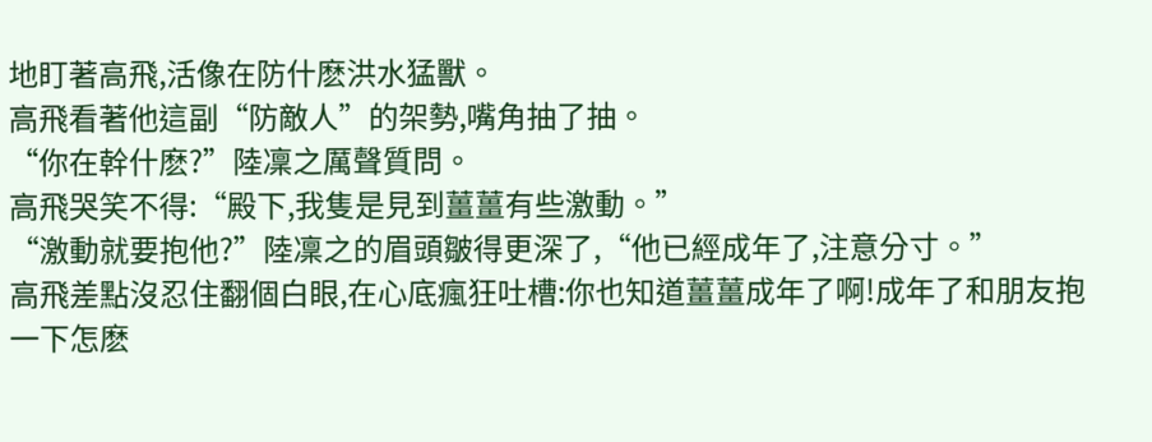地盯著高飛,活像在防什麽洪水猛獸。
高飛看著他這副“防敵人”的架勢,嘴角抽了抽。
“你在幹什麽?”陸凜之厲聲質問。
高飛哭笑不得:“殿下,我隻是見到薑薑有些激動。”
“激動就要抱他?”陸凜之的眉頭皺得更深了,“他已經成年了,注意分寸。”
高飛差點沒忍住翻個白眼,在心底瘋狂吐槽:你也知道薑薑成年了啊!成年了和朋友抱一下怎麽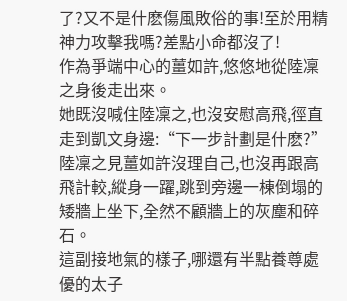了?又不是什麽傷風敗俗的事!至於用精神力攻擊我嗎?差點小命都沒了!
作為爭端中心的薑如許,悠悠地從陸凜之身後走出來。
她既沒喊住陸凜之,也沒安慰高飛,徑直走到凱文身邊:“下一步計劃是什麽?”
陸凜之見薑如許沒理自己,也沒再跟高飛計較,縱身一躍,跳到旁邊一棟倒塌的矮牆上坐下,全然不顧牆上的灰塵和碎石。
這副接地氣的樣子,哪還有半點養尊處優的太子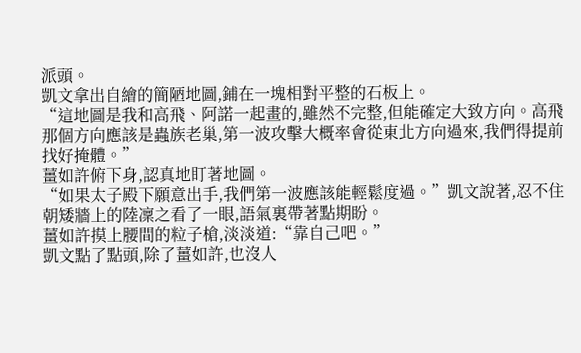派頭。
凱文拿出自繪的簡陋地圖,鋪在一塊相對平整的石板上。
“這地圖是我和高飛、阿諾一起畫的,雖然不完整,但能確定大致方向。高飛那個方向應該是蟲族老巢,第一波攻擊大概率會從東北方向過來,我們得提前找好掩體。”
薑如許俯下身,認真地盯著地圖。
“如果太子殿下願意出手,我們第一波應該能輕鬆度過。”凱文說著,忍不住朝矮牆上的陸凜之看了一眼,語氣裏帶著點期盼。
薑如許摸上腰間的粒子槍,淡淡道:“靠自己吧。”
凱文點了點頭,除了薑如許,也沒人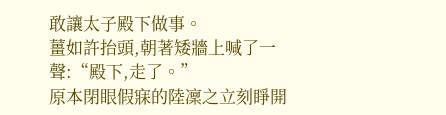敢讓太子殿下做事。
薑如許抬頭,朝著矮牆上喊了一聲:“殿下,走了。”
原本閉眼假寐的陸凜之立刻睜開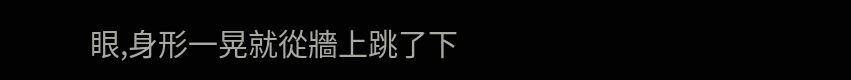眼,身形一晃就從牆上跳了下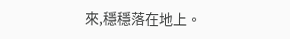來,穩穩落在地上。